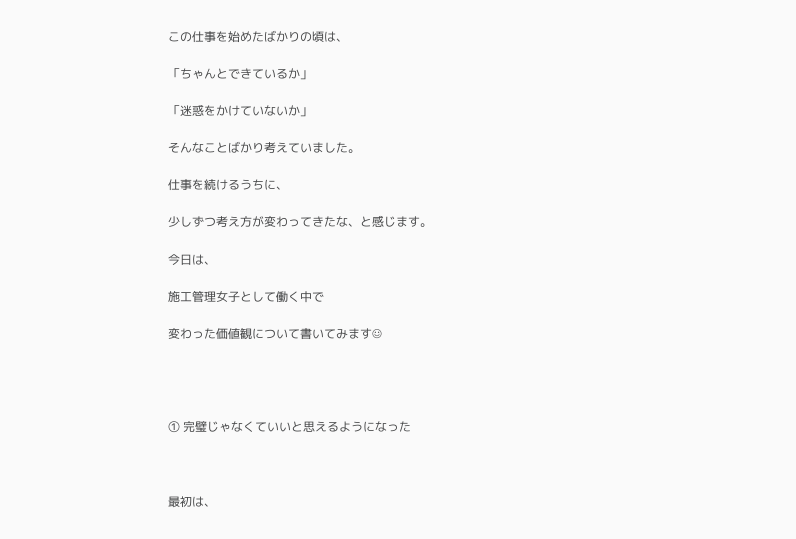この仕事を始めたばかりの頃は、

「ちゃんとできているか」

「迷惑をかけていないか」

そんなことばかり考えていました。

仕事を続けるうちに、

少しずつ考え方が変わってきたな、と感じます。

今日は、

施工管理女子として働く中で

変わった価値観について書いてみます☺




① 完璧じゃなくていいと思えるようになった



最初は、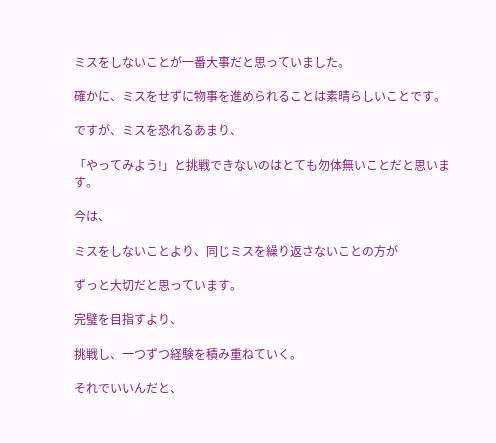ミスをしないことが一番大事だと思っていました。

確かに、ミスをせずに物事を進められることは素晴らしいことです。

ですが、ミスを恐れるあまり、

「やってみよう!」と挑戦できないのはとても勿体無いことだと思います。

今は、

ミスをしないことより、同じミスを繰り返さないことの方が

ずっと大切だと思っています。

完璧を目指すより、

挑戦し、一つずつ経験を積み重ねていく。

それでいいんだと、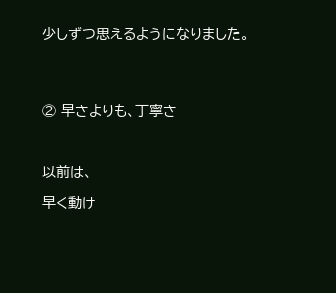少しずつ思えるようになりました。




② 早さよりも、丁寧さ



以前は、

早く動け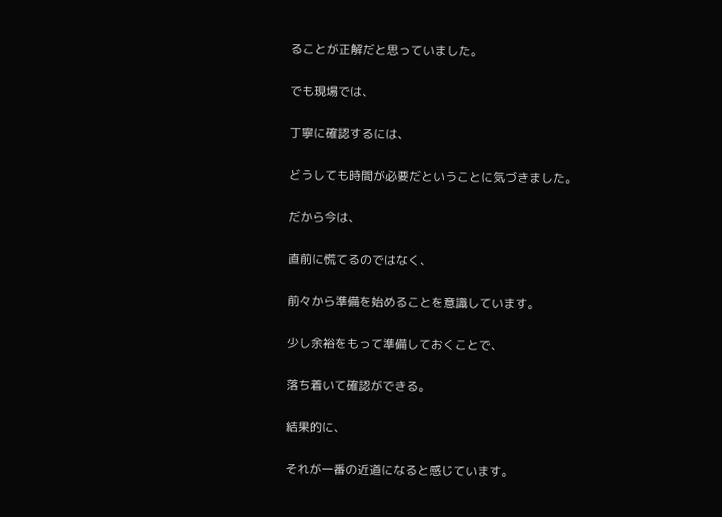ることが正解だと思っていました。

でも現場では、

丁寧に確認するには、

どうしても時間が必要だということに気づきました。

だから今は、

直前に慌てるのではなく、

前々から準備を始めることを意識しています。

少し余裕をもって準備しておくことで、

落ち着いて確認ができる。

結果的に、

それが一番の近道になると感じています。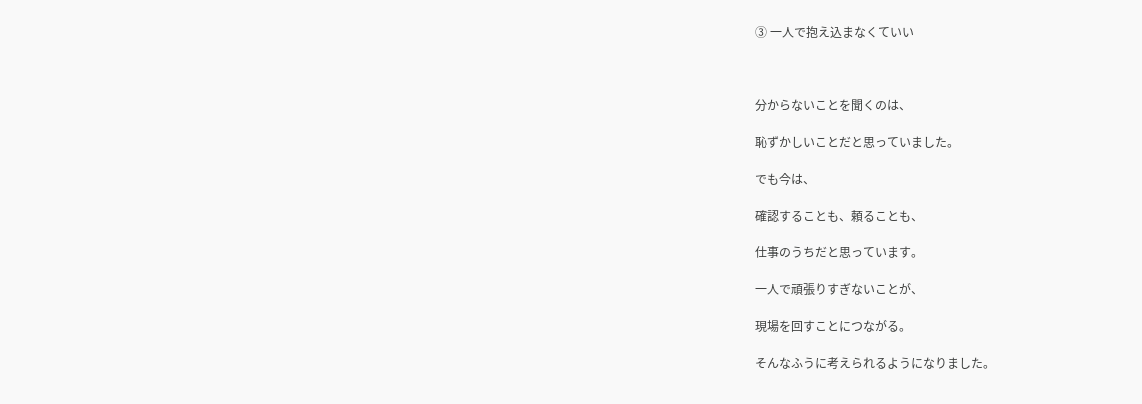③ 一人で抱え込まなくていい



分からないことを聞くのは、

恥ずかしいことだと思っていました。

でも今は、

確認することも、頼ることも、

仕事のうちだと思っています。

一人で頑張りすぎないことが、

現場を回すことにつながる。

そんなふうに考えられるようになりました。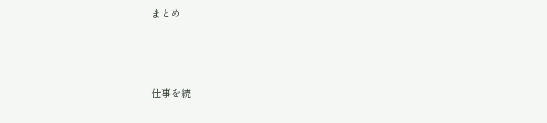まとめ



仕事を続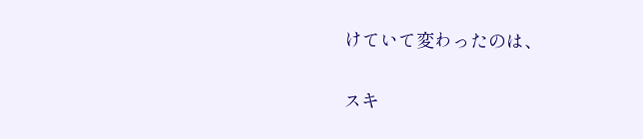けていて変わったのは、

スキ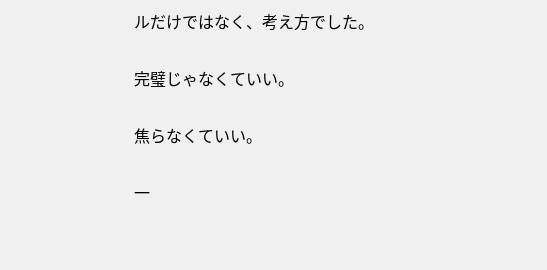ルだけではなく、考え方でした。

完璧じゃなくていい。

焦らなくていい。

一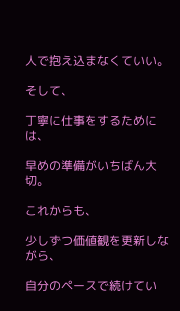人で抱え込まなくていい。

そして、

丁寧に仕事をするためには、

早めの準備がいちばん大切。

これからも、

少しずつ価値観を更新しながら、

自分のペースで続けてい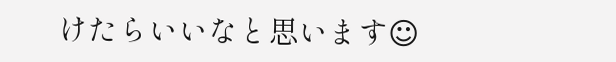けたらいいなと思います☺